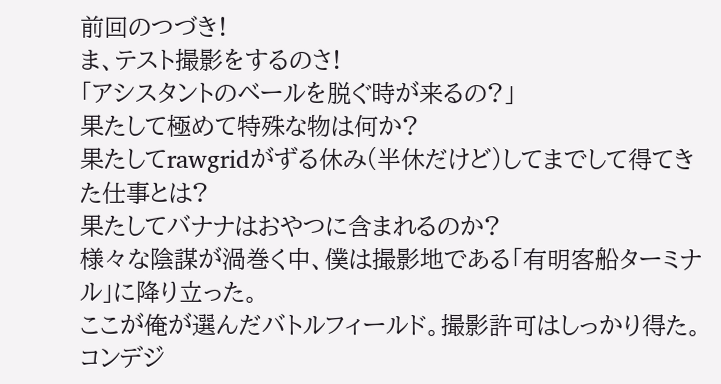前回のつづき!
ま、テスト撮影をするのさ!
「アシスタントのベールを脱ぐ時が来るの?」
果たして極めて特殊な物は何か?
果たしてrawgridがずる休み(半休だけど)してまでして得てきた仕事とは?
果たしてバナナはおやつに含まれるのか?
様々な陰謀が渦巻く中、僕は撮影地である「有明客船ターミナル」に降り立った。
ここが俺が選んだバトルフィールド。撮影許可はしっかり得た。コンデジ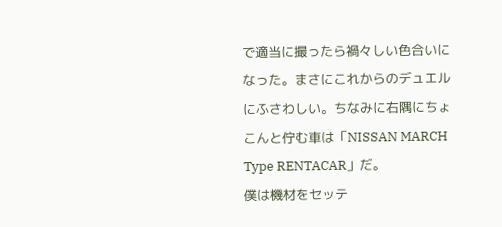で適当に撮ったら禍々しい色合いになった。まさにこれからのデュエルにふさわしい。ちなみに右隅にちょこんと佇む車は「NISSAN MARCH Type RENTACAR」だ。
僕は機材をセッテ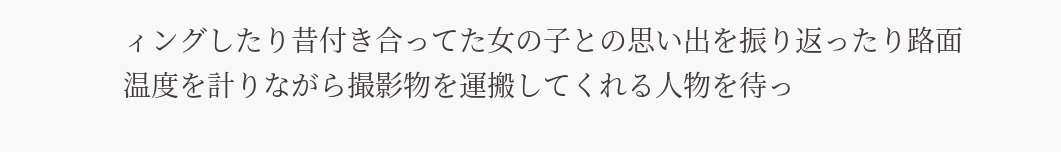ィングしたり昔付き合ってた女の子との思い出を振り返ったり路面温度を計りながら撮影物を運搬してくれる人物を待っ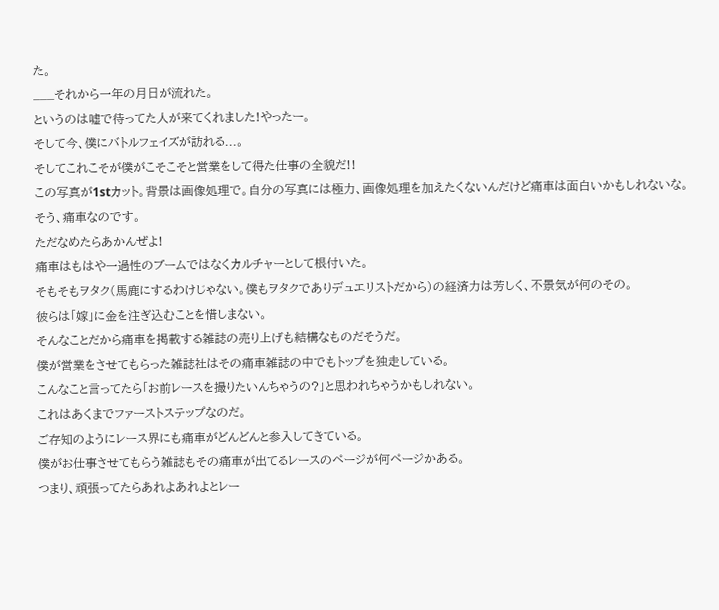た。
___それから一年の月日が流れた。
というのは嘘で待ってた人が来てくれました!やったー。
そして今、僕にバトルフェイズが訪れる...。
そしてこれこそが僕がこそこそと営業をして得た仕事の全貌だ!!
この写真が1stカット。背景は画像処理で。自分の写真には極力、画像処理を加えたくないんだけど痛車は面白いかもしれないな。
そう、痛車なのです。
ただなめたらあかんぜよ!
痛車はもはや一過性のブームではなくカルチャーとして根付いた。
そもそもヲタク(馬鹿にするわけじゃない。僕もヲタクでありデュエリストだから)の経済力は芳しく、不景気が何のその。
彼らは「嫁」に金を注ぎ込むことを惜しまない。
そんなことだから痛車を掲載する雑誌の売り上げも結構なものだそうだ。
僕が営業をさせてもらった雑誌社はその痛車雑誌の中でもトップを独走している。
こんなこと言ってたら「お前レースを撮りたいんちゃうの?」と思われちゃうかもしれない。
これはあくまでファーストステップなのだ。
ご存知のようにレース界にも痛車がどんどんと参入してきている。
僕がお仕事させてもらう雑誌もその痛車が出てるレースのページが何ページかある。
つまり、頑張ってたらあれよあれよとレー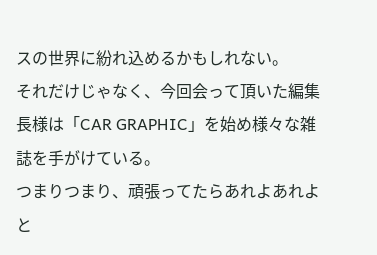スの世界に紛れ込めるかもしれない。
それだけじゃなく、今回会って頂いた編集長様は「CAR GRAPHIC」を始め様々な雑誌を手がけている。
つまりつまり、頑張ってたらあれよあれよと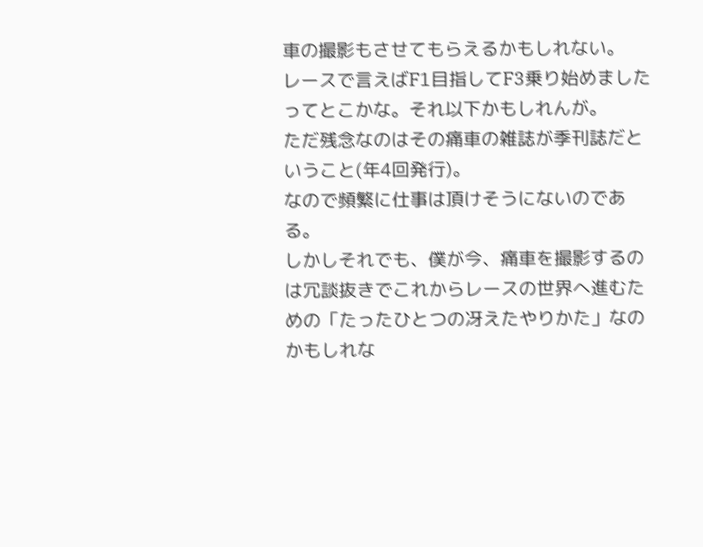車の撮影もさせてもらえるかもしれない。
レースで言えばF1目指してF3乗り始めましたってとこかな。それ以下かもしれんが。
ただ残念なのはその痛車の雑誌が季刊誌だということ(年4回発行)。
なので頻繁に仕事は頂けそうにないのである。
しかしそれでも、僕が今、痛車を撮影するのは冗談抜きでこれからレースの世界へ進むための「たったひとつの冴えたやりかた」なのかもしれな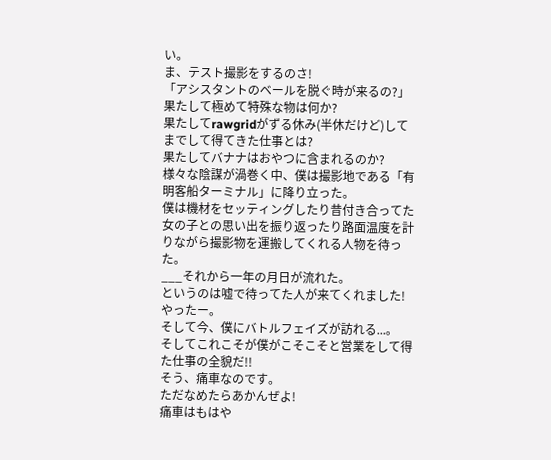い。
ま、テスト撮影をするのさ!
「アシスタントのベールを脱ぐ時が来るの?」
果たして極めて特殊な物は何か?
果たしてrawgridがずる休み(半休だけど)してまでして得てきた仕事とは?
果たしてバナナはおやつに含まれるのか?
様々な陰謀が渦巻く中、僕は撮影地である「有明客船ターミナル」に降り立った。
僕は機材をセッティングしたり昔付き合ってた女の子との思い出を振り返ったり路面温度を計りながら撮影物を運搬してくれる人物を待った。
___それから一年の月日が流れた。
というのは嘘で待ってた人が来てくれました!やったー。
そして今、僕にバトルフェイズが訪れる...。
そしてこれこそが僕がこそこそと営業をして得た仕事の全貌だ!!
そう、痛車なのです。
ただなめたらあかんぜよ!
痛車はもはや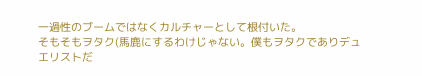一過性のブームではなくカルチャーとして根付いた。
そもそもヲタク(馬鹿にするわけじゃない。僕もヲタクでありデュエリストだ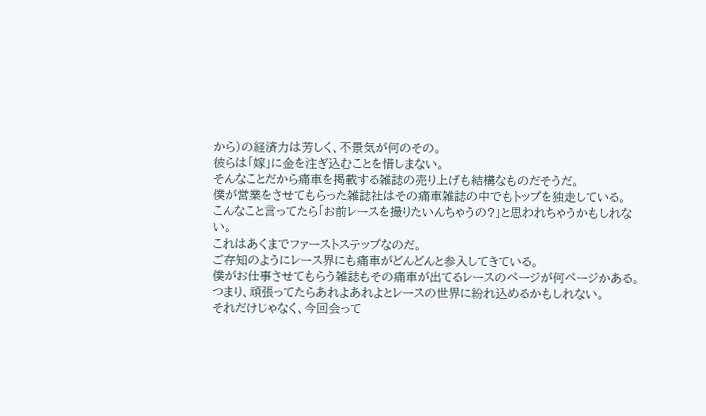から)の経済力は芳しく、不景気が何のその。
彼らは「嫁」に金を注ぎ込むことを惜しまない。
そんなことだから痛車を掲載する雑誌の売り上げも結構なものだそうだ。
僕が営業をさせてもらった雑誌社はその痛車雑誌の中でもトップを独走している。
こんなこと言ってたら「お前レースを撮りたいんちゃうの?」と思われちゃうかもしれない。
これはあくまでファーストステップなのだ。
ご存知のようにレース界にも痛車がどんどんと参入してきている。
僕がお仕事させてもらう雑誌もその痛車が出てるレースのページが何ページかある。
つまり、頑張ってたらあれよあれよとレースの世界に紛れ込めるかもしれない。
それだけじゃなく、今回会って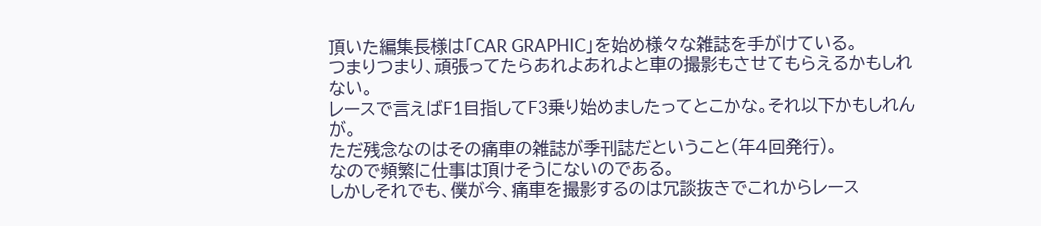頂いた編集長様は「CAR GRAPHIC」を始め様々な雑誌を手がけている。
つまりつまり、頑張ってたらあれよあれよと車の撮影もさせてもらえるかもしれない。
レースで言えばF1目指してF3乗り始めましたってとこかな。それ以下かもしれんが。
ただ残念なのはその痛車の雑誌が季刊誌だということ(年4回発行)。
なので頻繁に仕事は頂けそうにないのである。
しかしそれでも、僕が今、痛車を撮影するのは冗談抜きでこれからレース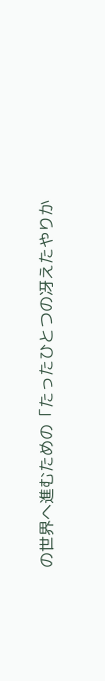の世界へ進むための「たったひとつの冴えたやりか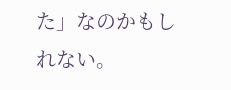た」なのかもしれない。